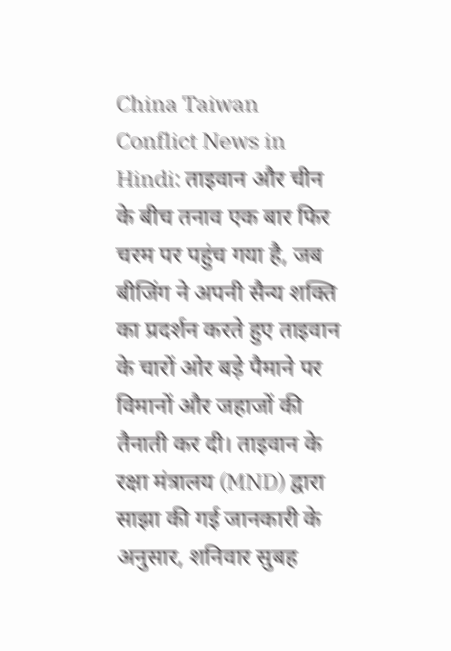China Taiwan Conflict News in Hindi: ताइवान और चीन के बीच तनाव एक बार फिर चरम पर पहुंच गया है, जब बीजिंग ने अपनी सैन्य शक्ति का प्रदर्शन करते हुए ताइवान के चारों ओर बड़े पैमाने पर विमानों और जहाजों की तैनाती कर दी। ताइवान के रक्षा मंत्रालय (MND) द्वारा साझा की गई जानकारी के अनुसार, शनिवार सुबह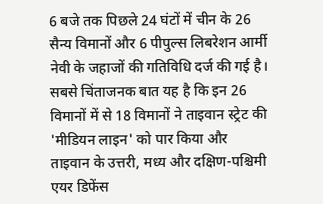6 बजे तक पिछले 24 घंटों में चीन के 26 सैन्य विमानों और 6 पीपुल्स लिबरेशन आर्मी नेवी के जहाजों की गतिविधि दर्ज की गई है।
सबसे चिंताजनक बात यह है कि इन 26 विमानों में से 18 विमानों ने ताइवान स्ट्रेट की 'मीडियन लाइन' को पार किया और ताइवान के उत्तरी, मध्य और दक्षिण-पश्चिमी एयर डिफेंस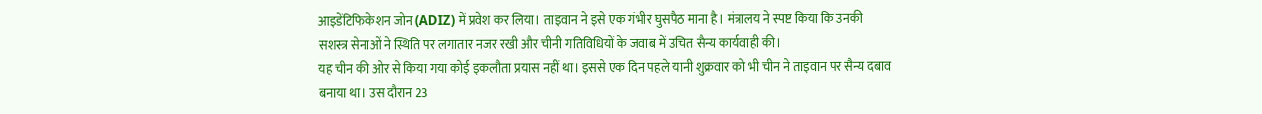आइडेंटिफिकेशन जोन (ADIZ) में प्रवेश कर लिया। ताइवान ने इसे एक गंभीर घुसपैठ माना है। मंत्रालय ने स्पष्ट किया कि उनकी सशस्त्र सेनाओं ने स्थिति पर लगातार नजर रखी और चीनी गतिविधियों के जवाब में उचित सैन्य कार्यवाही की।
यह चीन की ओर से किया गया कोई इकलौता प्रयास नहीं था। इससे एक दिन पहले यानी शुक्रवार को भी चीन ने ताइवान पर सैन्य दबाव बनाया था। उस दौरान 23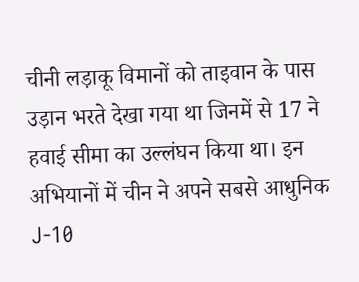चीनी लड़ाकू विमानों को ताइवान के पास उड़ान भरते देखा गया था जिनमें से 17 ने हवाई सीमा का उल्लंघन किया था। इन अभियानों में चीन ने अपने सबसे आधुनिक J-10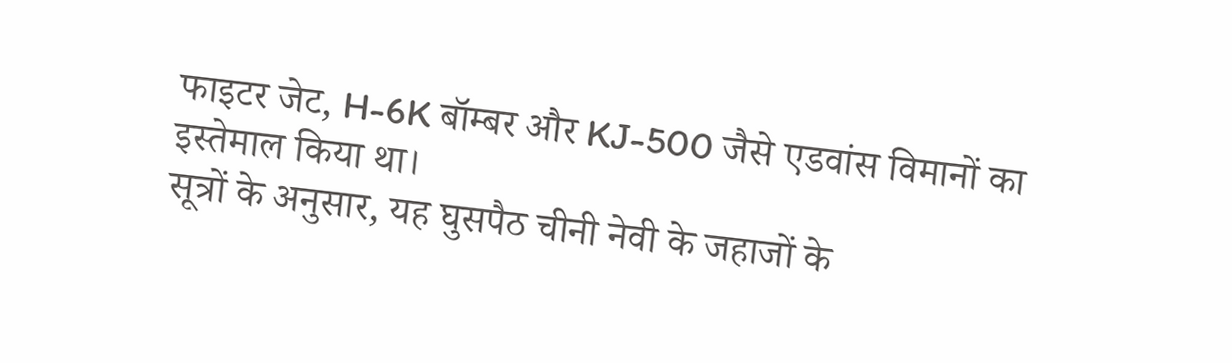फाइटर जेट, H-6K बॉम्बर और KJ-500 जैसे एडवांस विमानों का इस्तेमाल किया था।
सूत्रों के अनुसार, यह घुसपैठ चीनी नेवी के जहाजों के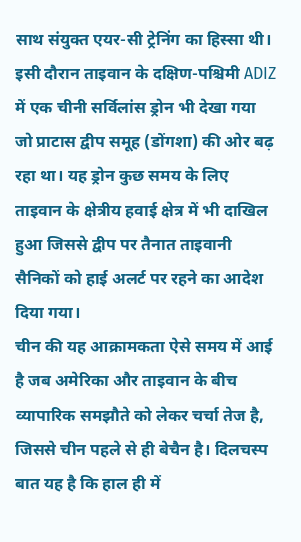साथ संयुक्त एयर-सी ट्रेनिंग का हिस्सा थी। इसी दौरान ताइवान के दक्षिण-पश्चिमी ADIZ में एक चीनी सर्विलांस ड्रोन भी देखा गया जो प्राटास द्वीप समूह (डोंगशा) की ओर बढ़ रहा था। यह ड्रोन कुछ समय के लिए ताइवान के क्षेत्रीय हवाई क्षेत्र में भी दाखिल हुआ जिससे द्वीप पर तैनात ताइवानी सैनिकों को हाई अलर्ट पर रहने का आदेश दिया गया।
चीन की यह आक्रामकता ऐसे समय में आई है जब अमेरिका और ताइवान के बीच व्यापारिक समझौते को लेकर चर्चा तेज है, जिससे चीन पहले से ही बेचैन है। दिलचस्प बात यह है कि हाल ही में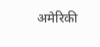अमेरिकी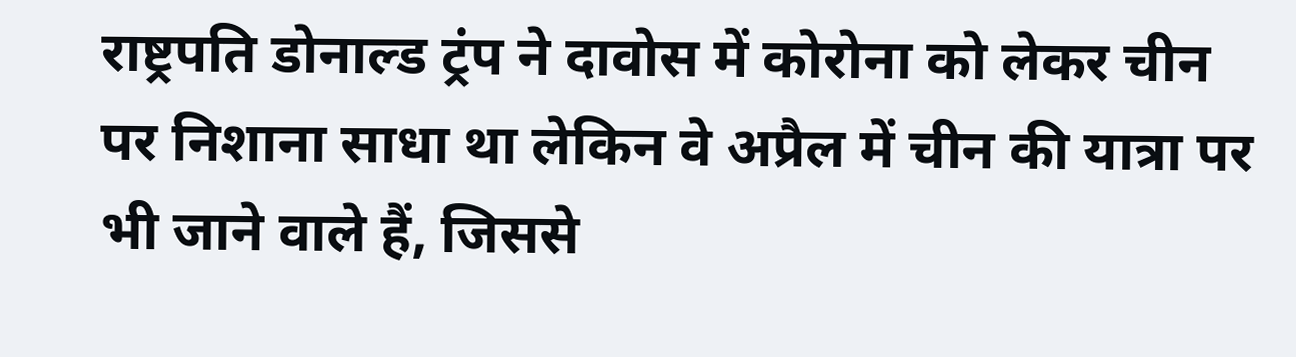राष्ट्रपति डोनाल्ड ट्रंप ने दावोस में कोरोना को लेकर चीन पर निशाना साधा था लेकिन वे अप्रैल में चीन की यात्रा पर भी जाने वाले हैं, जिससे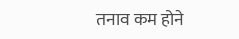तनाव कम होने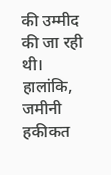की उम्मीद की जा रही थी।
हालांकि, जमीनी हकीकत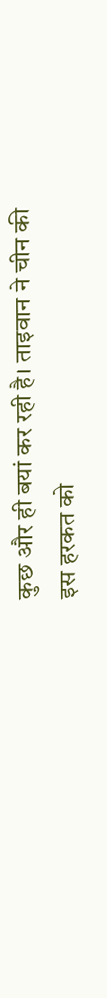कुछ और ही बयां कर रही है। ताइवान ने चीन की इस हरकत को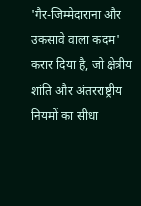'गैर-जिम्मेदाराना और उकसावे वाला कदम' करार दिया है, जो क्षेत्रीय शांति और अंतरराष्ट्रीय नियमों का सीधा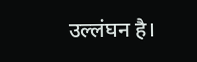उल्लंघन है।